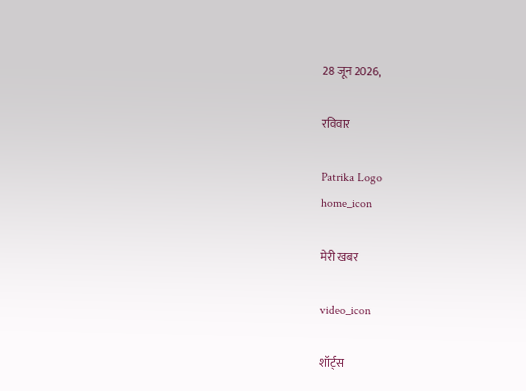28 जून 2026,

रविवार

Patrika Logo
home_icon

मेरी खबर

video_icon

शॉर्ट्स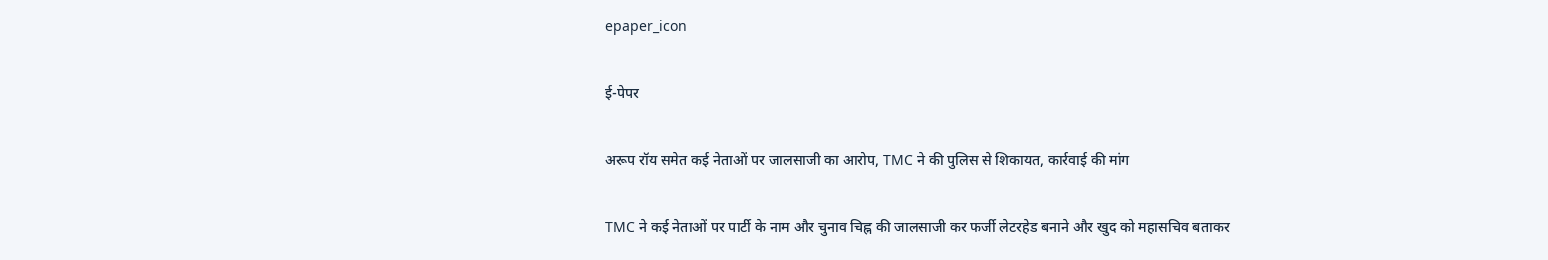epaper_icon

ई-पेपर

अरूप रॉय समेत कई नेताओं पर जालसाजी का आरोप, TMC ने की पुलिस से शिकायत, कार्रवाई की मांग

TMC ने कई नेताओं पर पार्टी के नाम और चुनाव चिह्न की जालसाजी कर फर्जी लेटरहेड बनाने और खुद को महासचिव बताकर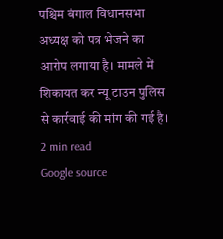पश्चिम बंगाल विधानसभा अध्यक्ष को पत्र भेजने का आरोप लगाया है। मामले में शिकायत कर न्यू टाउन पुलिस से कार्रवाई की मांग की गई है।
2 min read
Google source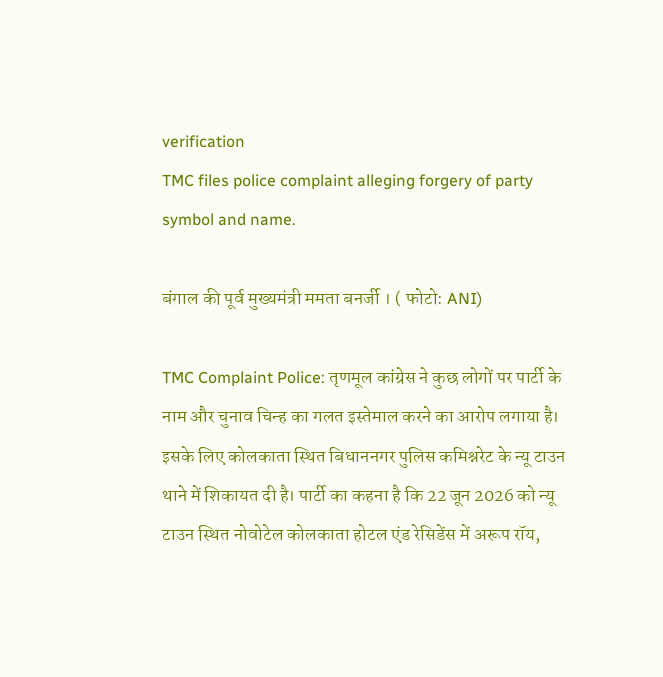verification
TMC files police complaint alleging forgery of party symbol and name.

बंगाल की पूर्व मुख्यमंत्री ममता बनर्जी । ( फोटो: ANI)

TMC Complaint Police: तृणमूल कांग्रेस ने कुछ लोगों पर पार्टी के नाम और चुनाव चिन्ह का गलत इस्तेमाल करने का आरोप लगाया है। इसके लिए कोलकाता स्थित बिधाननगर पुलिस कमिश्नरेट के न्यू टाउन थाने में शिकायत दी है। पार्टी का कहना है कि 22 जून 2026 को न्यू टाउन स्थित नोवोटेल कोलकाता होटल एंड रेसिडेंस में अरूप रॉय,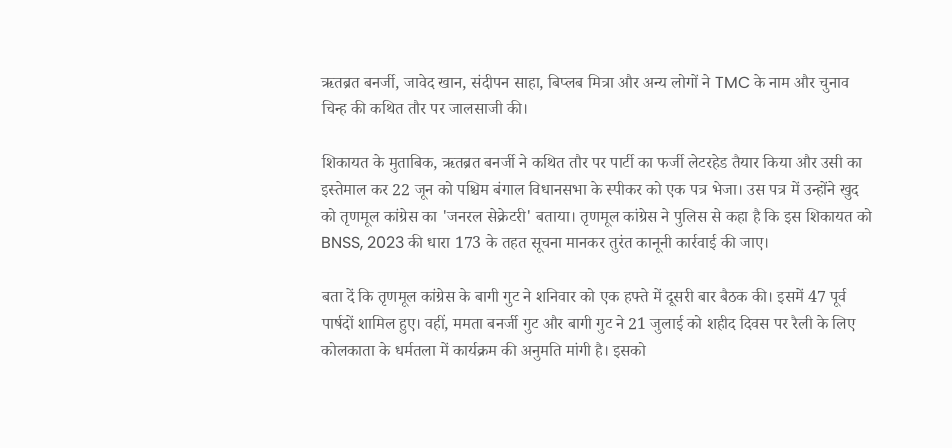ऋतब्रत बनर्जी, जावेद खान, संदीपन साहा, बिप्लब मित्रा और अन्य लोगों ने TMC के नाम और चुनाव चिन्ह की कथित तौर पर जालसाजी की।

शिकायत के मुताबिक, ऋतब्रत बनर्जी ने कथित तौर पर पार्टी का फर्जी लेटरहेड तैयार किया और उसी का इस्तेमाल कर 22 जून को पश्चिम बंगाल विधानसभा के स्पीकर को एक पत्र भेजा। उस पत्र में उन्होंने खुद को तृणमूल कांग्रेस का 'जनरल सेक्रेटरी' बताया। तृणमूल कांग्रेस ने पुलिस से कहा है कि इस शिकायत को BNSS, 2023 की धारा 173 के तहत सूचना मानकर तुरंत कानूनी कार्रवाई की जाए।

बता दें कि तृणमूल कांग्रेस के बागी गुट ने शनिवार को एक हफ्ते में दूसरी बार बैठक की। इसमें 47 पूर्व पार्षदों शामिल हुए। वहीं, ममता बनर्जी गुट और बागी गुट ने 21 जुलाई को शहीद दिवस पर रैली के लिए कोलकाता के धर्मतला में कार्यक्रम की अनुमति मांगी है। इसको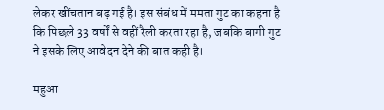लेकर खींचतान बढ़ गई है। इस संबंध में ममता गुट का कहना है कि पिछले 33 वर्षों से वहीं रैली करता रहा है, जबकि बागी गुट ने इसके लिए आवेदन देने की बात कही है।

महुआ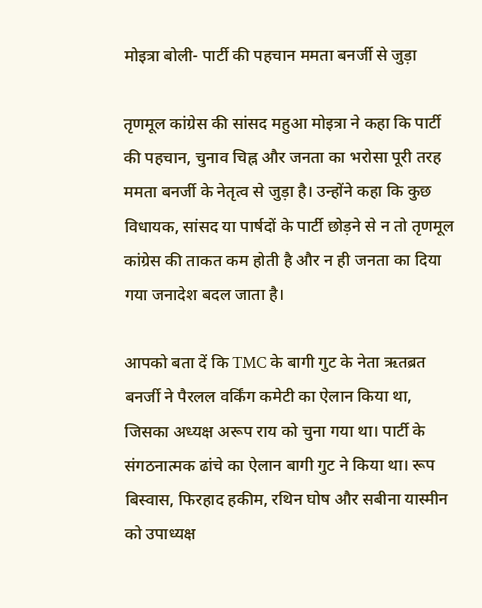मोइत्रा बोली- पार्टी की पहचान ममता बनर्जी से जुड़ा

तृणमूल कांग्रेस की सांसद महुआ मोइत्रा ने कहा कि पार्टी की पहचान, चुनाव चिह्न और जनता का भरोसा पूरी तरह ममता बनर्जी के नेतृत्व से जुड़ा है। उन्होंने कहा कि कुछ विधायक, सांसद या पार्षदों के पार्टी छोड़ने से न तो तृणमूल कांग्रेस की ताकत कम होती है और न ही जनता का दिया गया जनादेश बदल जाता है।

आपको बता दें कि TMC के बागी गुट के नेता ऋतब्रत बनर्जी ने पैरलल वर्किंग कमेटी का ऐलान किया था, जिसका अध्यक्ष अरूप राय को चुना गया था। पार्टी के संगठनात्मक ढांचे का ऐलान बागी गुट ने किया था। रूप बिस्वास, फिरहाद हकीम, रथिन घोष और सबीना यास्मीन को उपाध्यक्ष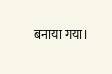बनाया गया।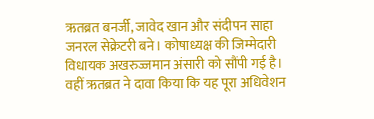ऋतब्रत बनर्जी, जावेद खान और संदीपन साहा जनरल सेक्रेटरी बने। कोषाध्यक्ष की जिम्मेदारी विधायक अखरुज्जमान अंसारी को सौंपी गई है। वहीं ऋतब्रत ने दावा किया कि यह पूरा अधिवेशन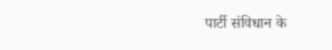पार्टी संविधान के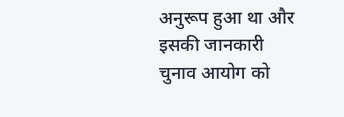अनुरूप हुआ था और इसकी जानकारी चुनाव आयोग को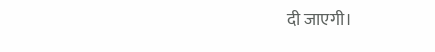दी जाएगी।